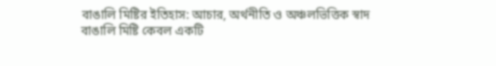বাঙালি মিষ্টির ইতিহাস: আচার, অর্থনীতি ও অঞ্চলভিত্তিক স্বাদ
বাঙালি মিষ্টি কেবল একটি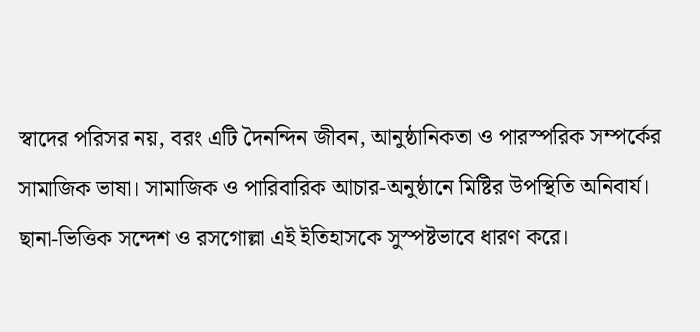স্বাদের পরিসর নয়, বরং এটি দৈনন্দিন জীবন, আনুষ্ঠানিকতা ও পারস্পরিক সম্পর্কের সামাজিক ভাষা। সামাজিক ও পারিবারিক আচার-অনুষ্ঠানে মিষ্টির উপস্থিতি অনিবার্য। ছানা-ভিত্তিক সন্দেশ ও রসগোল্লা এই ইতিহাসকে সুস্পষ্টভাবে ধারণ করে।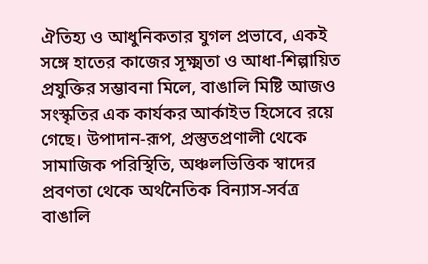ঐতিহ্য ও আধুনিকতার যুগল প্রভাবে, একই সঙ্গে হাতের কাজের সূক্ষ্মতা ও আধা-শিল্পায়িত প্রযুক্তির সম্ভাবনা মিলে, বাঙালি মিষ্টি আজও সংস্কৃতির এক কার্যকর আর্কাইভ হিসেবে রয়ে গেছে। উপাদান-রূপ, প্রস্তুতপ্রণালী থেকে সামাজিক পরিস্থিতি, অঞ্চলভিত্তিক স্বাদের প্রবণতা থেকে অর্থনৈতিক বিন্যাস-সর্বত্র বাঙালি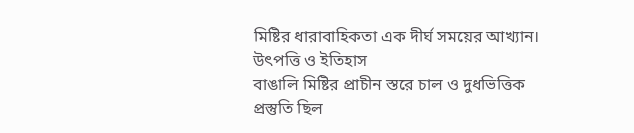মিষ্টির ধারাবাহিকতা এক দীর্ঘ সময়ের আখ্যান।
উৎপত্তি ও ইতিহাস
বাঙালি মিষ্টির প্রাচীন স্তরে চাল ও দুধভিত্তিক প্রস্তুতি ছিল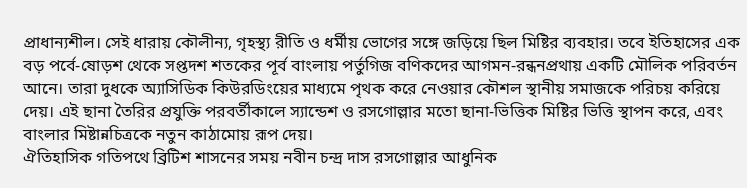প্রাধান্যশীল। সেই ধারায় কৌলীন্য, গৃহস্থ্য রীতি ও ধর্মীয় ভোগের সঙ্গে জড়িয়ে ছিল মিষ্টির ব্যবহার। তবে ইতিহাসের এক বড় পর্বে-ষোড়শ থেকে সপ্তদশ শতকের পূর্ব বাংলায় পর্তুগিজ বণিকদের আগমন-রন্ধনপ্রথায় একটি মৌলিক পরিবর্তন আনে। তারা দুধকে অ্যাসিডিক কিউরডিংয়ের মাধ্যমে পৃথক করে নেওয়ার কৌশল স্থানীয় সমাজকে পরিচয় করিয়ে দেয়। এই ছানা তৈরির প্রযুক্তি পরবর্তীকালে স্যান্ডেশ ও রসগোল্লার মতো ছানা-ভিত্তিক মিষ্টির ভিত্তি স্থাপন করে, এবং বাংলার মিষ্টান্নচিত্রকে নতুন কাঠামোয় রূপ দেয়।
ঐতিহাসিক গতিপথে ব্রিটিশ শাসনের সময় নবীন চন্দ্র দাস রসগোল্লার আধুনিক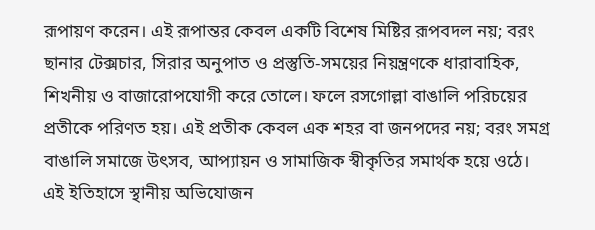রূপায়ণ করেন। এই রূপান্তর কেবল একটি বিশেষ মিষ্টির রূপবদল নয়; বরং ছানার টেক্সচার, সিরার অনুপাত ও প্রস্তুতি-সময়ের নিয়ন্ত্রণকে ধারাবাহিক, শিখনীয় ও বাজারোপযোগী করে তোলে। ফলে রসগোল্লা বাঙালি পরিচয়ের প্রতীকে পরিণত হয়। এই প্রতীক কেবল এক শহর বা জনপদের নয়; বরং সমগ্র বাঙালি সমাজে উৎসব, আপ্যায়ন ও সামাজিক স্বীকৃতির সমার্থক হয়ে ওঠে।
এই ইতিহাসে স্থানীয় অভিযোজন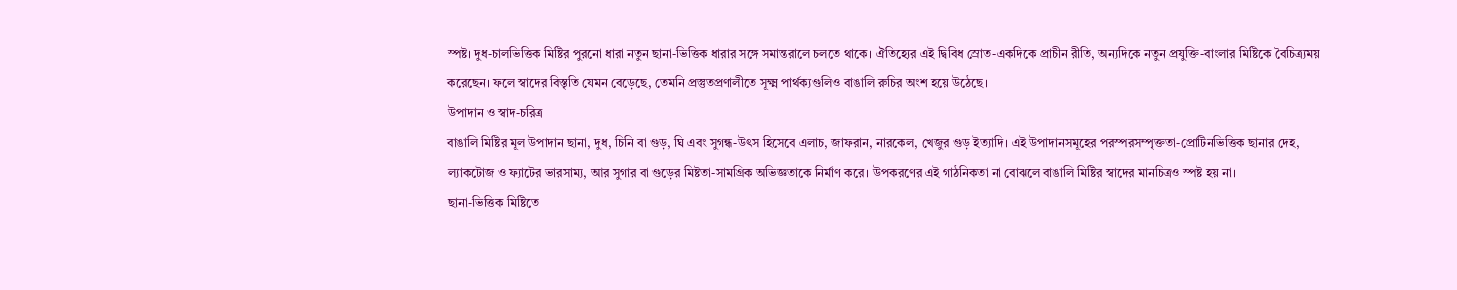স্পষ্ট। দুধ-চালভিত্তিক মিষ্টির পুরনো ধারা নতুন ছানা-ভিত্তিক ধারার সঙ্গে সমান্তরালে চলতে থাকে। ঐতিহ্যের এই দ্বিবিধ স্রোত-একদিকে প্রাচীন রীতি, অন্যদিকে নতুন প্রযুক্তি-বাংলার মিষ্টিকে বৈচিত্র্যময় করেছেন। ফলে স্বাদের বিস্তৃতি যেমন বেড়েছে, তেমনি প্রস্তুতপ্রণালীতে সূক্ষ্ম পার্থক্যগুলিও বাঙালি রুচির অংশ হয়ে উঠেছে।
উপাদান ও স্বাদ-চরিত্র
বাঙালি মিষ্টির মূল উপাদান ছানা, দুধ, চিনি বা গুড়, ঘি এবং সুগন্ধ-উৎস হিসেবে এলাচ, জাফরান, নারকেল, খেজুর গুড় ইত্যাদি। এই উপাদানসমূহের পরস্পরসম্পৃক্ততা-প্রোটিনভিত্তিক ছানার দেহ, ল্যাকটোজ ও ফ্যাটের ভারসাম্য, আর সুগার বা গুড়ের মিষ্টতা-সামগ্রিক অভিজ্ঞতাকে নির্মাণ করে। উপকরণের এই গাঠনিকতা না বোঝলে বাঙালি মিষ্টির স্বাদের মানচিত্রও স্পষ্ট হয় না।
ছানা-ভিত্তিক মিষ্টিতে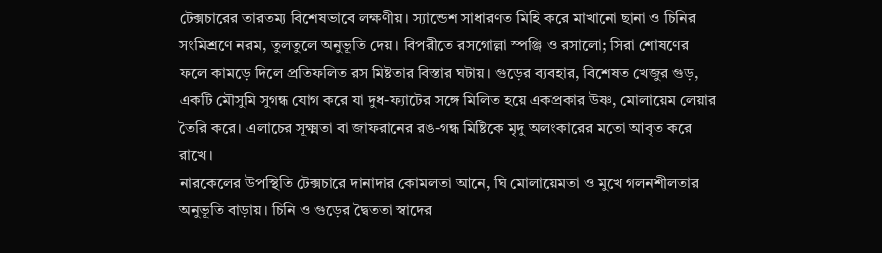টেক্সচারের তারতম্য বিশেষভাবে লক্ষণীয়। স্যান্ডেশ সাধারণত মিহি করে মাখানো ছানা ও চিনির সংমিশ্রণে নরম, তুলতুলে অনুভূতি দেয়। বিপরীতে রসগোল্লা স্পঞ্জি ও রসালো; সিরা শোষণের ফলে কামড়ে দিলে প্রতিফলিত রস মিষ্টতার বিস্তার ঘটায়। গুড়ের ব্যবহার, বিশেষত খেজুর গুড়, একটি মৌসুমি সুগন্ধ যোগ করে যা দুধ-ফ্যাটের সঙ্গে মিলিত হয়ে একপ্রকার উষ্ণ, মোলায়েম লেয়ার তৈরি করে। এলাচের সূক্ষ্মতা বা জাফরানের রঙ-গন্ধ মিষ্টিকে মৃদু অলংকারের মতো আবৃত করে রাখে।
নারকেলের উপস্থিতি টেক্সচারে দানাদার কোমলতা আনে, ঘি মোলায়েমতা ও মুখে গলনশীলতার অনুভূতি বাড়ায়। চিনি ও গুড়ের দ্বৈততা স্বাদের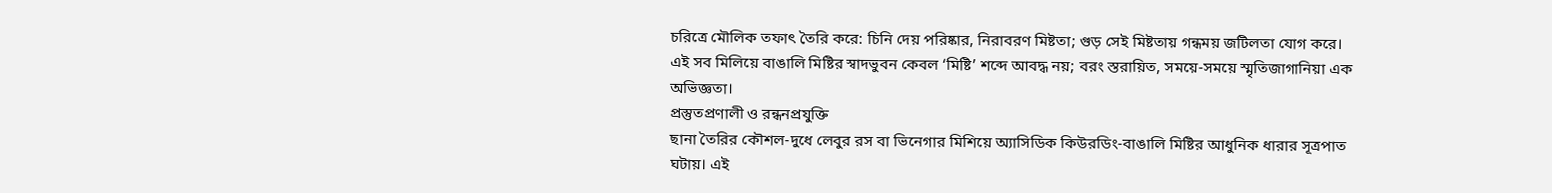চরিত্রে মৌলিক তফাৎ তৈরি করে: চিনি দেয় পরিষ্কার, নিরাবরণ মিষ্টতা; গুড় সেই মিষ্টতায় গন্ধময় জটিলতা যোগ করে। এই সব মিলিয়ে বাঙালি মিষ্টির স্বাদভুবন কেবল ‘মিষ্টি’ শব্দে আবদ্ধ নয়; বরং স্তরায়িত, সময়ে-সময়ে স্মৃতিজাগানিয়া এক অভিজ্ঞতা।
প্রস্তুতপ্রণালী ও রন্ধনপ্রযুক্তি
ছানা তৈরির কৌশল-দুধে লেবুর রস বা ভিনেগার মিশিয়ে অ্যাসিডিক কিউরডিং-বাঙালি মিষ্টির আধুনিক ধারার সূত্রপাত ঘটায়। এই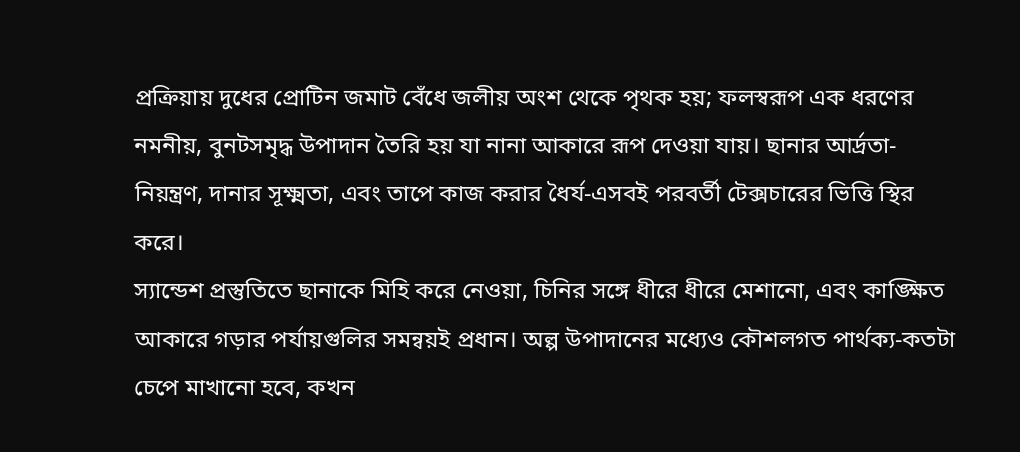প্রক্রিয়ায় দুধের প্রোটিন জমাট বেঁধে জলীয় অংশ থেকে পৃথক হয়; ফলস্বরূপ এক ধরণের নমনীয়, বুনটসমৃদ্ধ উপাদান তৈরি হয় যা নানা আকারে রূপ দেওয়া যায়। ছানার আর্দ্রতা-নিয়ন্ত্রণ, দানার সূক্ষ্মতা, এবং তাপে কাজ করার ধৈর্য-এসবই পরবর্তী টেক্সচারের ভিত্তি স্থির করে।
স্যান্ডেশ প্রস্তুতিতে ছানাকে মিহি করে নেওয়া, চিনির সঙ্গে ধীরে ধীরে মেশানো, এবং কাঙ্ক্ষিত আকারে গড়ার পর্যায়গুলির সমন্বয়ই প্রধান। অল্প উপাদানের মধ্যেও কৌশলগত পার্থক্য-কতটা চেপে মাখানো হবে, কখন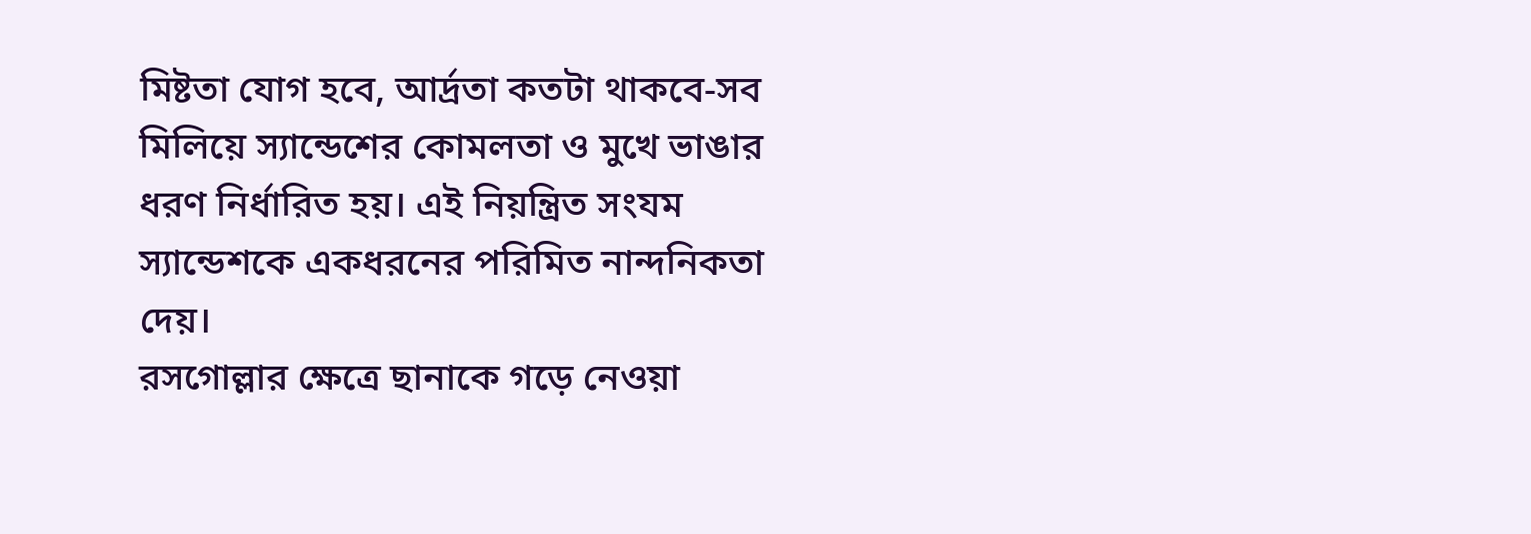মিষ্টতা যোগ হবে, আর্দ্রতা কতটা থাকবে-সব মিলিয়ে স্যান্ডেশের কোমলতা ও মুখে ভাঙার ধরণ নির্ধারিত হয়। এই নিয়ন্ত্রিত সংযম স্যান্ডেশকে একধরনের পরিমিত নান্দনিকতা দেয়।
রসগোল্লার ক্ষেত্রে ছানাকে গড়ে নেওয়া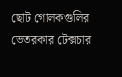ছোট গোলকগুলির ভেতরকার টেক্সচার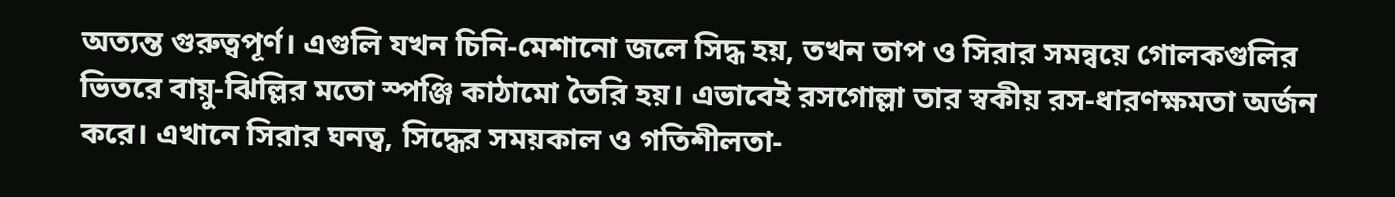অত্যন্ত গুরুত্বপূর্ণ। এগুলি যখন চিনি-মেশানো জলে সিদ্ধ হয়, তখন তাপ ও সিরার সমন্বয়ে গোলকগুলির ভিতরে বায়ু-ঝিল্লির মতো স্পঞ্জি কাঠামো তৈরি হয়। এভাবেই রসগোল্লা তার স্বকীয় রস-ধারণক্ষমতা অর্জন করে। এখানে সিরার ঘনত্ব, সিদ্ধের সময়কাল ও গতিশীলতা-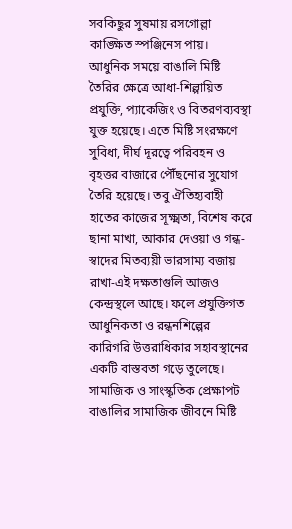সবকিছুর সুষমায় রসগোল্লা কাঙ্ক্ষিত স্পঞ্জিনেস পায়।
আধুনিক সময়ে বাঙালি মিষ্টি তৈরির ক্ষেত্রে আধা-শিল্পায়িত প্রযুক্তি, প্যাকেজিং ও বিতরণব্যবস্থা যুক্ত হয়েছে। এতে মিষ্টি সংরক্ষণে সুবিধা, দীর্ঘ দূরত্বে পরিবহন ও বৃহত্তর বাজারে পৌঁছনোর সুযোগ তৈরি হয়েছে। তবু ঐতিহ্যবাহী হাতের কাজের সূক্ষ্মতা, বিশেষ করে ছানা মাখা, আকার দেওয়া ও গন্ধ-স্বাদের মিতব্যয়ী ভারসাম্য বজায় রাখা-এই দক্ষতাগুলি আজও কেন্দ্রস্থলে আছে। ফলে প্রযুক্তিগত আধুনিকতা ও রন্ধনশিল্পের কারিগরি উত্তরাধিকার সহাবস্থানের একটি বাস্তবতা গড়ে তুলেছে।
সামাজিক ও সাংস্কৃতিক প্রেক্ষাপট
বাঙালির সামাজিক জীবনে মিষ্টি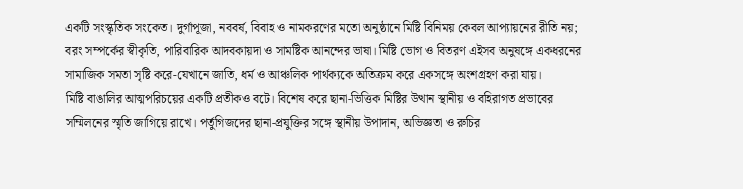একটি সংস্কৃতিক সংকেত। দুর্গাপূজা, নববর্ষ, বিবাহ ও নামকরণের মতো অনুষ্ঠানে মিষ্টি বিনিময় কেবল আপ্যায়নের রীতি নয়; বরং সম্পর্কের স্বীকৃতি, পারিবারিক আদবকায়দা ও সামষ্টিক আনন্দের ভাষা। মিষ্টি ভোগ ও বিতরণ এইসব অনুষঙ্গে একধরনের সামাজিক সমতা সৃষ্টি করে-যেখানে জাতি, ধর্ম ও আঞ্চলিক পার্থক্যকে অতিক্রম করে একসঙ্গে অংশগ্রহণ করা যায়।
মিষ্টি বাঙালির আত্মপরিচয়ের একটি প্রতীকও বটে। বিশেষ করে ছানা-ভিত্তিক মিষ্টির উত্থান স্থানীয় ও বহিরাগত প্রভাবের সম্মিলনের স্মৃতি জাগিয়ে রাখে। পর্তুগিজদের ছানা-প্রযুক্তির সঙ্গে স্থানীয় উপাদান, অভিজ্ঞতা ও রুচির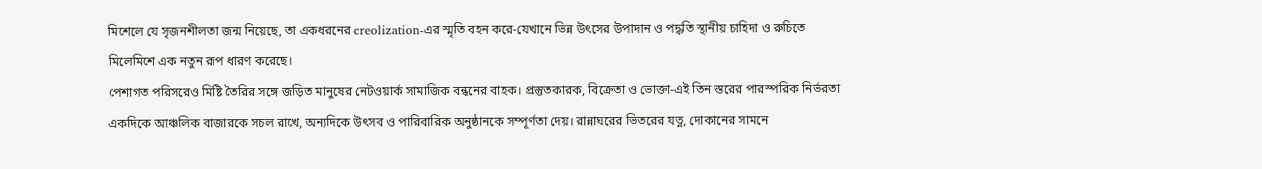মিশেলে যে সৃজনশীলতা জন্ম নিয়েছে, তা একধরনের creolization-এর স্মৃতি বহন করে-যেখানে ভিন্ন উৎসের উপাদান ও পদ্ধতি স্থানীয় চাহিদা ও রুচিতে মিলেমিশে এক নতুন রূপ ধারণ করেছে।
পেশাগত পরিসরেও মিষ্টি তৈরির সঙ্গে জড়িত মানুষের নেটওয়ার্ক সামাজিক বন্ধনের বাহক। প্রস্তুতকারক, বিক্রেতা ও ভোক্তা-এই তিন স্তরের পারস্পরিক নির্ভরতা একদিকে আঞ্চলিক বাজারকে সচল রাখে, অন্যদিকে উৎসব ও পারিবারিক অনুষ্ঠানকে সম্পূর্ণতা দেয়। রান্নাঘরের ভিতরের যত্ন, দোকানের সামনে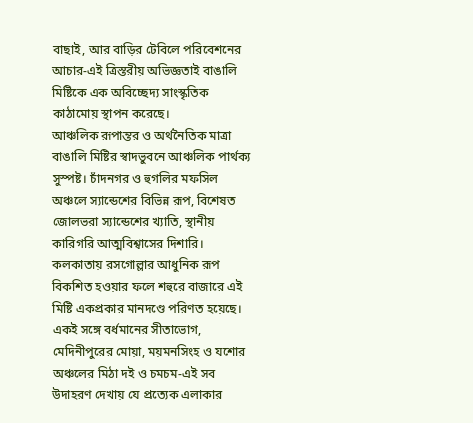বাছাই, আর বাড়ির টেবিলে পরিবেশনের আচার-এই ত্রিস্তরীয় অভিজ্ঞতাই বাঙালি মিষ্টিকে এক অবিচ্ছেদ্য সাংস্কৃতিক কাঠামোয় স্থাপন করেছে।
আঞ্চলিক রূপান্তর ও অর্থনৈতিক মাত্রা
বাঙালি মিষ্টির স্বাদভুবনে আঞ্চলিক পার্থক্য সুস্পষ্ট। চাঁদনগর ও হুগলির মফসিল অঞ্চলে স্যান্ডেশের বিভিন্ন রূপ, বিশেষত জোলভরা স্যান্ডেশের খ্যাতি, স্থানীয় কারিগরি আত্মবিশ্বাসের দিশারি। কলকাতায় রসগোল্লার আধুনিক রূপ বিকশিত হওয়ার ফলে শহুরে বাজারে এই মিষ্টি একপ্রকার মানদণ্ডে পরিণত হয়েছে। একই সঙ্গে বর্ধমানের সীতাভোগ, মেদিনীপুরের মোয়া, ময়মনসিংহ ও যশোর অঞ্চলের মিঠা দই ও চমচম-এই সব উদাহরণ দেখায় যে প্রত্যেক এলাকার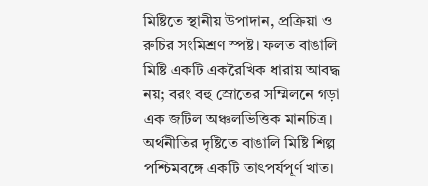মিষ্টিতে স্থানীয় উপাদান, প্রক্রিয়া ও রুচির সংমিশ্রণ স্পষ্ট। ফলত বাঙালি মিষ্টি একটি একরৈখিক ধারায় আবদ্ধ নয়; বরং বহু স্রোতের সম্মিলনে গড়া এক জটিল অঞ্চলভিত্তিক মানচিত্র।
অর্থনীতির দৃষ্টিতে বাঙালি মিষ্টি শিল্প পশ্চিমবঙ্গে একটি তাৎপর্যপূর্ণ খাত।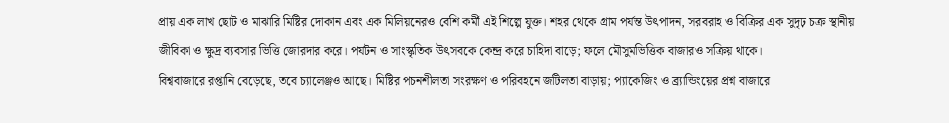প্রায় এক লাখ ছোট ও মাঝারি মিষ্টির দোকান এবং এক মিলিয়নেরও বেশি কর্মী এই শিল্পে যুক্ত। শহর থেকে গ্রাম পর্যন্ত উৎপাদন, সরবরাহ ও বিক্রির এক সুদৃঢ় চক্র স্থানীয় জীবিকা ও ক্ষুদ্র ব্যবসার ভিত্তি জোরদার করে। পর্যটন ও সাংস্কৃতিক উৎসবকে কেন্দ্র করে চাহিদা বাড়ে; ফলে মৌসুমভিত্তিক বাজারও সক্রিয় থাকে।
বিশ্ববাজারে রপ্তানি বেড়েছে, তবে চ্যালেঞ্জও আছে। মিষ্টির পচনশীলতা সংরক্ষণ ও পরিবহনে জটিলতা বাড়ায়; প্যাকেজিং ও ব্র্যান্ডিংয়ের প্রশ্ন বাজারে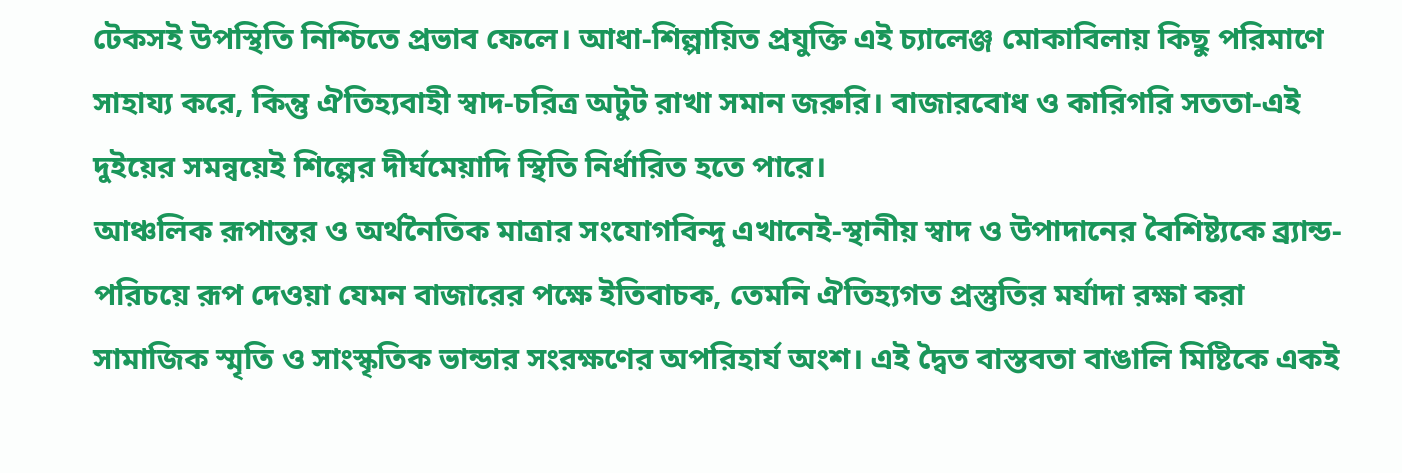টেকসই উপস্থিতি নিশ্চিতে প্রভাব ফেলে। আধা-শিল্পায়িত প্রযুক্তি এই চ্যালেঞ্জ মোকাবিলায় কিছু পরিমাণে সাহায্য করে, কিন্তু ঐতিহ্যবাহী স্বাদ-চরিত্র অটুট রাখা সমান জরুরি। বাজারবোধ ও কারিগরি সততা-এই দুইয়ের সমন্বয়েই শিল্পের দীর্ঘমেয়াদি স্থিতি নির্ধারিত হতে পারে।
আঞ্চলিক রূপান্তর ও অর্থনৈতিক মাত্রার সংযোগবিন্দু এখানেই-স্থানীয় স্বাদ ও উপাদানের বৈশিষ্ট্যকে ব্র্যান্ড-পরিচয়ে রূপ দেওয়া যেমন বাজারের পক্ষে ইতিবাচক, তেমনি ঐতিহ্যগত প্রস্তুতির মর্যাদা রক্ষা করা সামাজিক স্মৃতি ও সাংস্কৃতিক ভান্ডার সংরক্ষণের অপরিহার্য অংশ। এই দ্বৈত বাস্তবতা বাঙালি মিষ্টিকে একই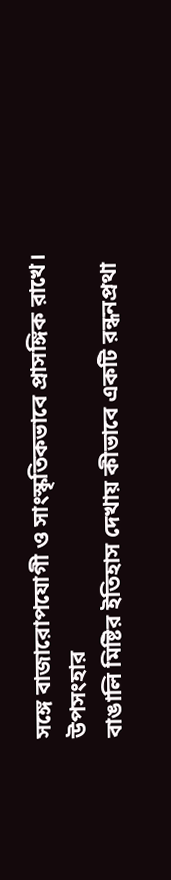সঙ্গে বাজারোপযোগী ও সাংস্কৃতিকভাবে প্রাসঙ্গিক রাখে।
উপসংহার
বাঙালি মিষ্টির ইতিহাস দেখায় কীভাবে একটি রন্ধনপ্রথা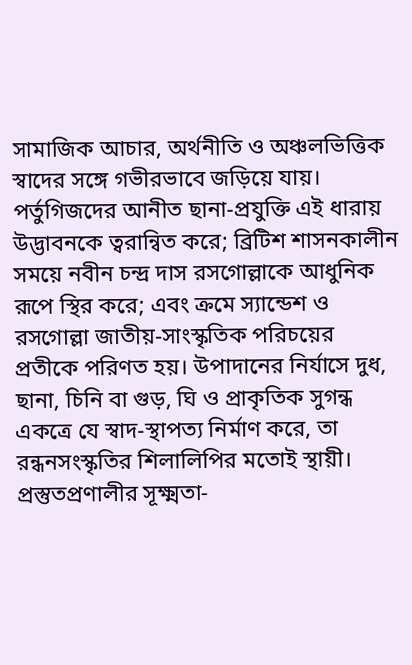সামাজিক আচার, অর্থনীতি ও অঞ্চলভিত্তিক স্বাদের সঙ্গে গভীরভাবে জড়িয়ে যায়। পর্তুগিজদের আনীত ছানা-প্রযুক্তি এই ধারায় উদ্ভাবনকে ত্বরান্বিত করে; ব্রিটিশ শাসনকালীন সময়ে নবীন চন্দ্র দাস রসগোল্লাকে আধুনিক রূপে স্থির করে; এবং ক্রমে স্যান্ডেশ ও রসগোল্লা জাতীয়-সাংস্কৃতিক পরিচয়ের প্রতীকে পরিণত হয়। উপাদানের নির্যাসে দুধ, ছানা, চিনি বা গুড়, ঘি ও প্রাকৃতিক সুগন্ধ একত্রে যে স্বাদ-স্থাপত্য নির্মাণ করে, তা রন্ধনসংস্কৃতির শিলালিপির মতোই স্থায়ী। প্রস্তুতপ্রণালীর সূক্ষ্মতা-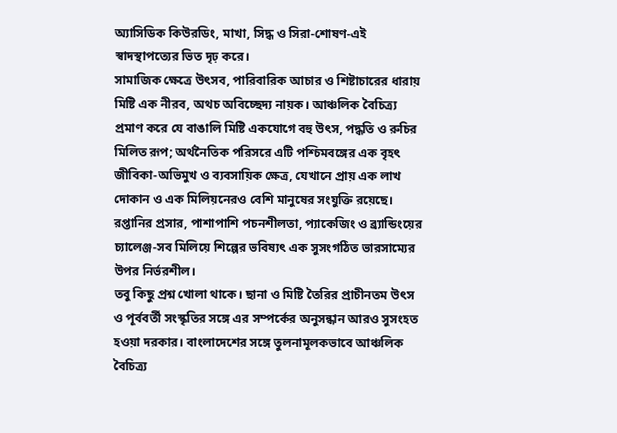অ্যাসিডিক কিউরডিং, মাখা, সিদ্ধ ও সিরা-শোষণ-এই স্বাদস্থাপত্যের ভিত দৃঢ় করে।
সামাজিক ক্ষেত্রে উৎসব, পারিবারিক আচার ও শিষ্টাচারের ধারায় মিষ্টি এক নীরব, অথচ অবিচ্ছেদ্য নায়ক। আঞ্চলিক বৈচিত্র্য প্রমাণ করে যে বাঙালি মিষ্টি একযোগে বহু উৎস, পদ্ধতি ও রুচির মিলিত রূপ; অর্থনৈতিক পরিসরে এটি পশ্চিমবঙ্গের এক বৃহৎ জীবিকা-অভিমুখ ও ব্যবসায়িক ক্ষেত্র, যেখানে প্রায় এক লাখ দোকান ও এক মিলিয়নেরও বেশি মানুষের সংযুক্তি রয়েছে। রপ্তানির প্রসার, পাশাপাশি পচনশীলতা, প্যাকেজিং ও ব্র্যান্ডিংয়ের চ্যালেঞ্জ-সব মিলিয়ে শিল্পের ভবিষ্যৎ এক সুসংগঠিত ভারসাম্যের উপর নির্ভরশীল।
তবু কিছু প্রশ্ন খোলা থাকে। ছানা ও মিষ্টি তৈরির প্রাচীনতম উৎস ও পূর্ববর্তী সংস্কৃতির সঙ্গে এর সম্পর্কের অনুসন্ধান আরও সুসংহত হওয়া দরকার। বাংলাদেশের সঙ্গে তুলনামূলকভাবে আঞ্চলিক বৈচিত্র্য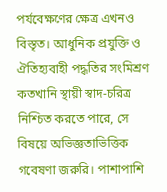পর্যবেক্ষণের ক্ষেত্র এখনও বিস্তৃত। আধুনিক প্রযুক্তি ও ঐতিহ্যবাহী পদ্ধতির সংমিশ্রণ কতখানি স্থায়ী স্বাদ-চরিত্র নিশ্চিত করতে পারে, সে বিষয়ে অভিজ্ঞতাভিত্তিক গবেষণা জরুরি। পাশাপাশি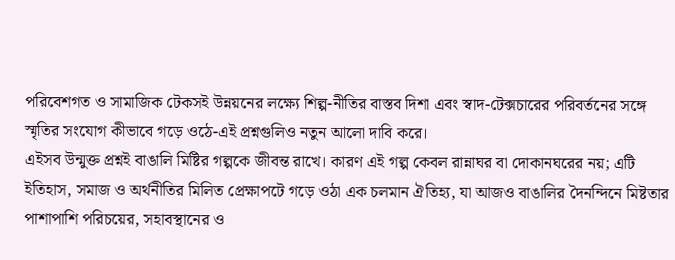পরিবেশগত ও সামাজিক টেকসই উন্নয়নের লক্ষ্যে শিল্প-নীতির বাস্তব দিশা এবং স্বাদ-টেক্সচারের পরিবর্তনের সঙ্গে স্মৃতির সংযোগ কীভাবে গড়ে ওঠে-এই প্রশ্নগুলিও নতুন আলো দাবি করে।
এইসব উন্মুক্ত প্রশ্নই বাঙালি মিষ্টির গল্পকে জীবন্ত রাখে। কারণ এই গল্প কেবল রান্নাঘর বা দোকানঘরের নয়; এটি ইতিহাস, সমাজ ও অর্থনীতির মিলিত প্রেক্ষাপটে গড়ে ওঠা এক চলমান ঐতিহ্য, যা আজও বাঙালির দৈনন্দিনে মিষ্টতার পাশাপাশি পরিচয়ের, সহাবস্থানের ও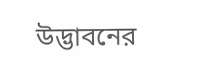উদ্ভাবনের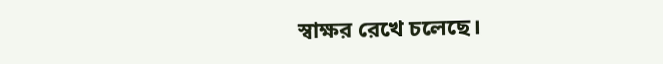স্বাক্ষর রেখে চলেছে।